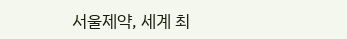서울제약, 세계 최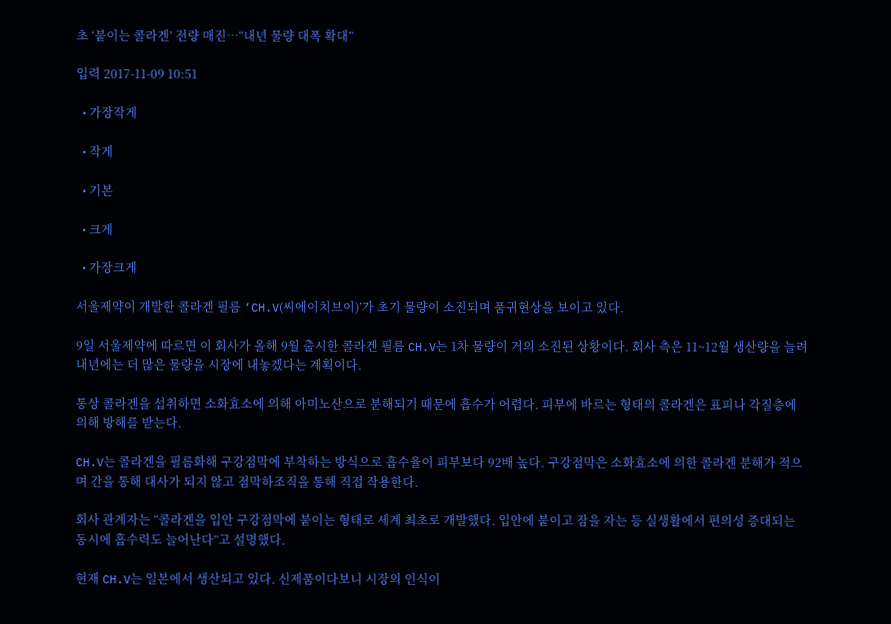초 ‘붙이는 콜라겐’ 전량 매진…“내년 물량 대폭 확대”

입력 2017-11-09 10:51

  • 가장작게

  • 작게

  • 기본

  • 크게

  • 가장크게

서울제약이 개발한 콜라겐 필름 ‘CH.V(씨에이치브이)’가 초기 물량이 소진되며 품귀현상을 보이고 있다.

9일 서울제약에 따르면 이 회사가 올해 9월 출시한 콜라겐 필름 CH.V는 1차 물량이 거의 소진된 상황이다. 회사 측은 11~12월 생산량을 늘려 내년에는 더 많은 물량을 시장에 내놓겠다는 계획이다.

통상 콜라겐을 섭취하면 소화효소에 의해 아미노산으로 분해되기 때문에 흡수가 어렵다. 피부에 바르는 형태의 콜라겐은 표피나 각질층에 의해 방해를 받는다.

CH.V는 콜라겐을 필름화해 구강점막에 부착하는 방식으로 흡수율이 피부보다 92배 높다. 구강점막은 소화효소에 의한 콜라겐 분해가 적으며 간을 통해 대사가 되지 않고 점막하조직을 통해 직접 작용한다.

회사 관계자는 “콜라겐을 입안 구강점막에 붙이는 형태로 세계 최초로 개발했다. 입안에 붙이고 잠을 자는 등 실생활에서 편의성 증대되는 동시에 흡수력도 늘어난다”고 설명했다.

현재 CH.V는 일본에서 생산되고 있다. 신제품이다보니 시장의 인식이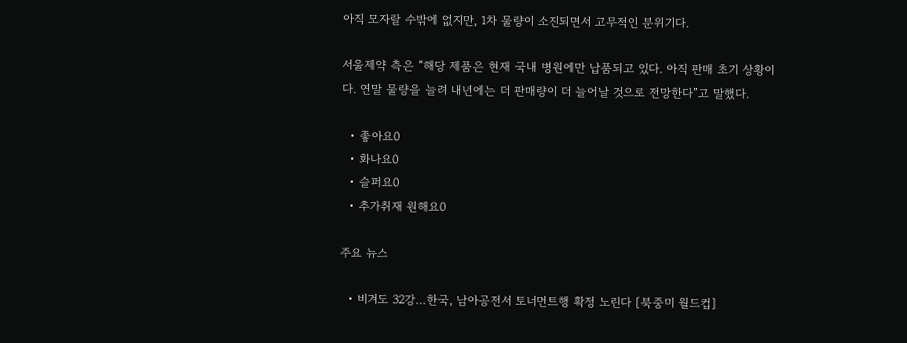아직 모자랄 수밖에 없지만, 1차 물량이 소진되면서 고무적인 분위기다.

서울제약 측은 “해당 제품은 현재 국내 병원에만 납품되고 있다. 아직 판매 초기 상황이다. 연말 물량을 늘려 내년에는 더 판매량이 더 늘어날 것으로 전망한다”고 말했다.

  • 좋아요0
  • 화나요0
  • 슬퍼요0
  • 추가취재 원해요0

주요 뉴스

  • 비겨도 32강…한국, 남아공전서 토너먼트행 확정 노린다 [북중미 월드컵]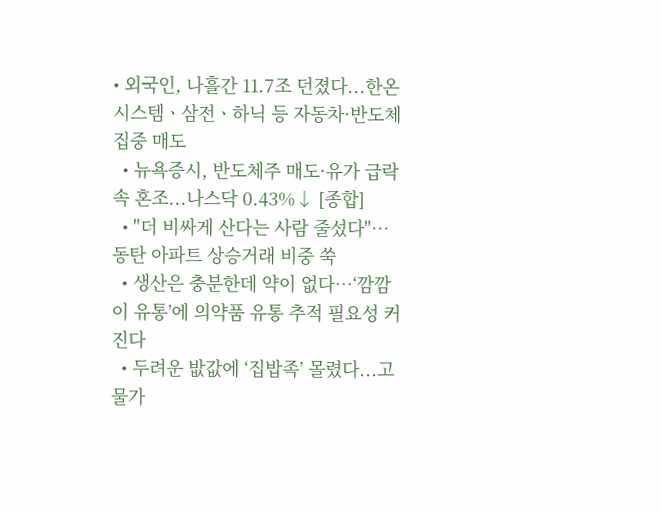• 외국인, 나흘간 11.7조 던졌다...한온시스템ㆍ삼전ㆍ하닉 등 자동차·반도체 집중 매도
  • 뉴욕증시, 반도체주 매도·유가 급락 속 혼조...나스닥 0.43%↓ [종합]
  • "더 비싸게 산다는 사람 줄섰다"…동탄 아파트 상승거래 비중 쑥
  • 생산은 충분한데 약이 없다…‘깜깜이 유통’에 의약품 유통 추적 필요성 커진다
  • 두려운 밦값에 ‘집밥족’ 몰렸다...고물가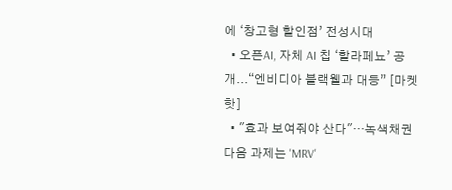에 ‘창고형 할인점’ 전성시대
  • 오픈AI, 자체 AI 칩 ‘할라페뇨’ 공개...“엔비디아 블랙웰과 대등” [마켓핫]
  • "효과 보여줘야 산다"…녹색채권 다음 과제는 'MRV'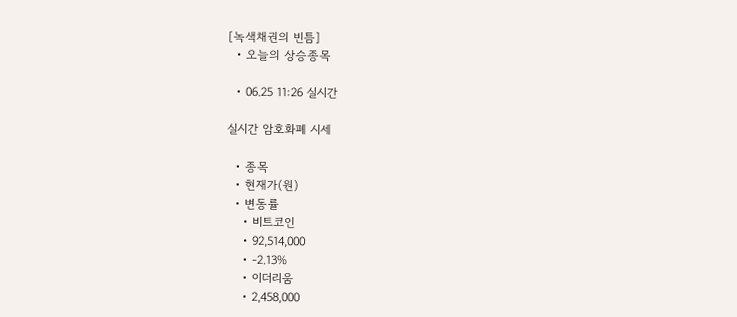[녹색채권의 빈틈]
  • 오늘의 상승종목

  • 06.25 11:26 실시간

실시간 암호화폐 시세

  • 종목
  • 현재가(원)
  • 변동률
    • 비트코인
    • 92,514,000
    • -2.13%
    • 이더리움
    • 2,458,000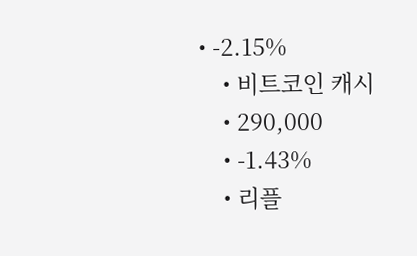• -2.15%
    • 비트코인 캐시
    • 290,000
    • -1.43%
    • 리플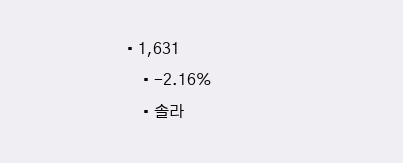• 1,631
    • -2.16%
    • 솔라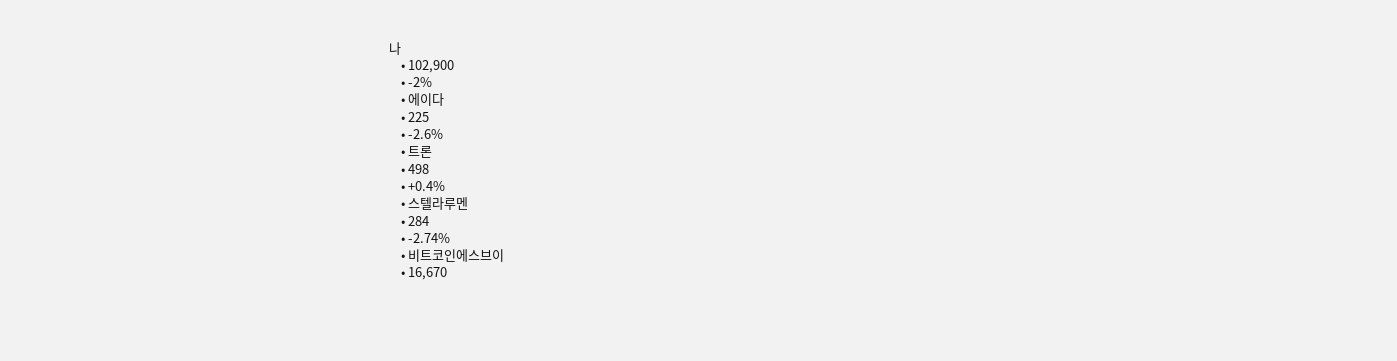나
    • 102,900
    • -2%
    • 에이다
    • 225
    • -2.6%
    • 트론
    • 498
    • +0.4%
    • 스텔라루멘
    • 284
    • -2.74%
    • 비트코인에스브이
    • 16,670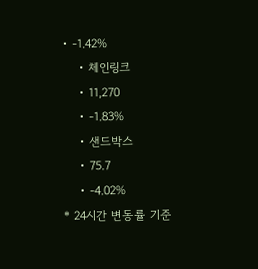• -1.42%
    • 체인링크
    • 11,270
    • -1.83%
    • 샌드박스
    • 75.7
    • -4.02%
* 24시간 변동률 기준